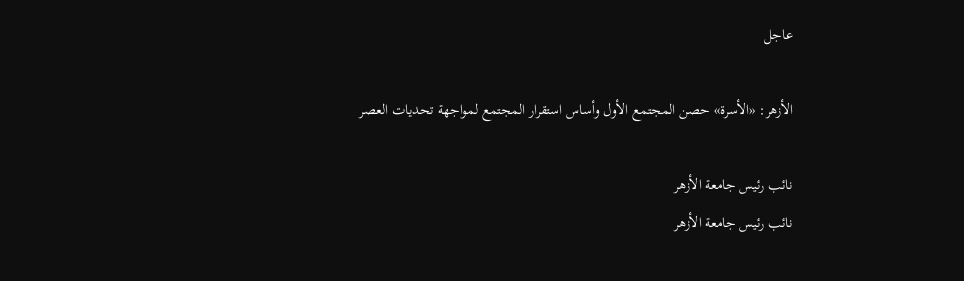عاجل

الأزهر: «الأسرة» حصن المجتمع الأول وأساس استقرار المجتمع لمواجهة تحديات العصر

نائب رئيس جامعة الأزهر
نائب رئيس جامعة الأزهر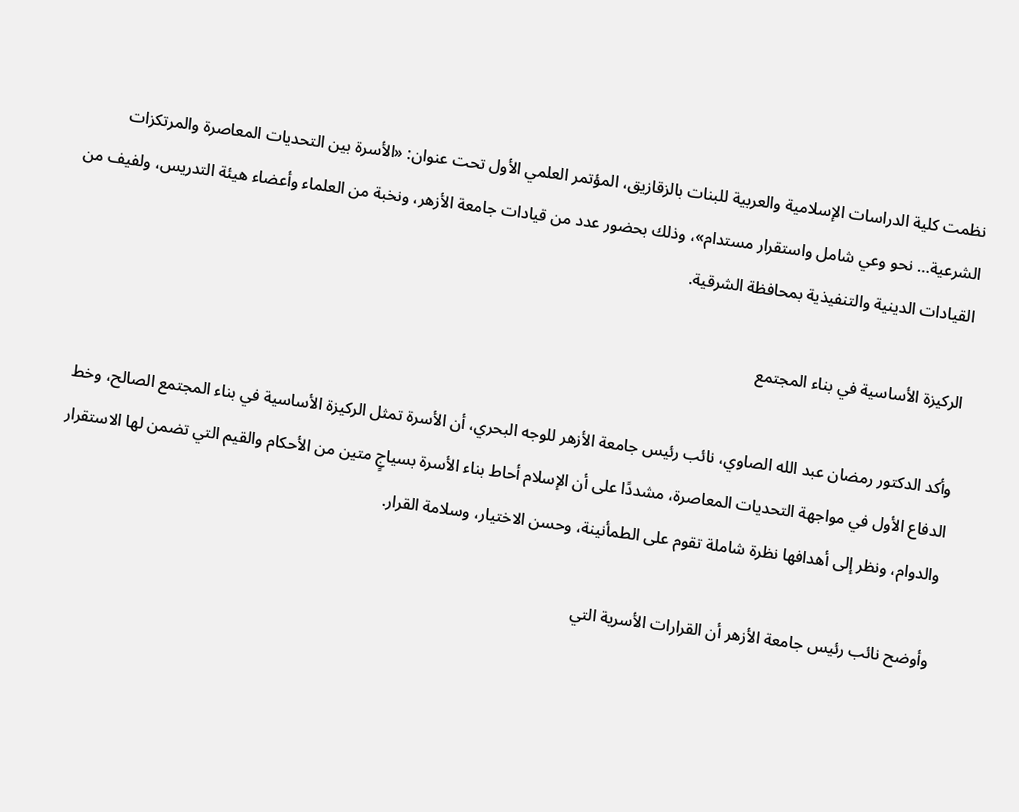نظمت كلية الدراسات الإسلامية والعربية للبنات بالزقازيق، المؤتمر العلمي الأول تحت عنوان: «الأسرة بين التحديات المعاصرة والمرتكزات الشرعية… نحو وعي شامل واستقرار مستدام»، وذلك بحضور عدد من قيادات جامعة الأزهر، ونخبة من العلماء وأعضاء هيئة التدريس، ولفيف من القيادات الدينية والتنفيذية بمحافظة الشرقية.

الركيزة الأساسية في بناء المجتمع

وأكد الدكتور رمضان عبد الله الصاوي، نائب رئيس جامعة الأزهر للوجه البحري، أن الأسرة تمثل الركيزة الأساسية في بناء المجتمع الصالح، وخط الدفاع الأول في مواجهة التحديات المعاصرة، مشددًا على أن الإسلام أحاط بناء الأسرة بسياجٍ متين من الأحكام والقيم التي تضمن لها الاستقرار والدوام، ونظر إلى أهدافها نظرة شاملة تقوم على الطمأنينة، وحسن الاختيار، وسلامة القرار.

وأوضح نائب رئيس جامعة الأزهر أن القرارات الأسرية التي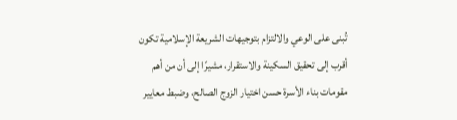تُبنى على الوعي والالتزام بتوجيهات الشريعة الإسلامية تكون أقرب إلى تحقيق السكينة والاستقرار، مشيرًا إلى أن من أهم مقومات بناء الأسرة حسن اختيار الزوج الصالح، وضبط معايير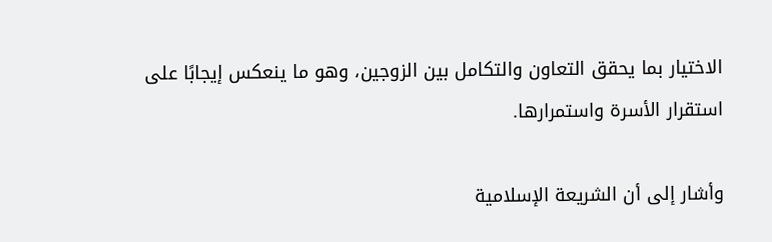الاختيار بما يحقق التعاون والتكامل بين الزوجين، وهو ما ينعكس إيجابًا على استقرار الأسرة واستمرارها.

وأشار إلى أن الشريعة الإسلامية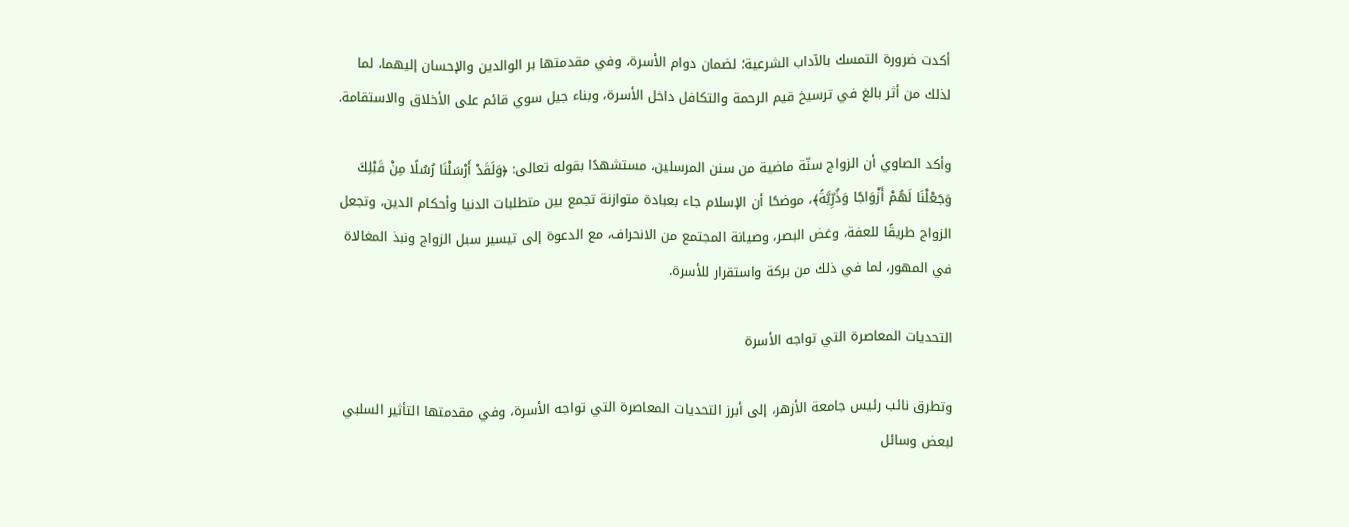أكدت ضرورة التمسك بالآداب الشرعية؛ لضمان دوام الأسرة، وفي مقدمتها بر الوالدين والإحسان إليهما، لما لذلك من أثر بالغ في ترسيخ قيم الرحمة والتكافل داخل الأسرة، وبناء جيل سوي قائم على الأخلاق والاستقامة.

وأكد الصاوي أن الزواج سنّة ماضية من سنن المرسلين، مستشهدًا بقوله تعالى: ﴿وَلَقَدْ أَرْسَلْنَا رُسُلًا مِنْ قَبْلِكَ وَجَعْلْنَا لَهُمْ أَزْوَاجًا وَذُرِّيَّةً﴾، موضحًا أن الإسلام جاء بعبادة متوازنة تجمع بين متطلبات الدنيا وأحكام الدين، وتجعل الزواج طريقًا للعفة، وغض البصر، وصيانة المجتمع من الانحراف، مع الدعوة إلى تيسير سبل الزواج ونبذ المغالاة في المهور، لما في ذلك من بركة واستقرار للأسرة.

التحديات المعاصرة التي تواجه الأسرة

وتطرق نائب رئيس جامعة الأزهر، إلى أبرز التحديات المعاصرة التي تواجه الأسرة، وفي مقدمتها التأثير السلبي لبعض وسائل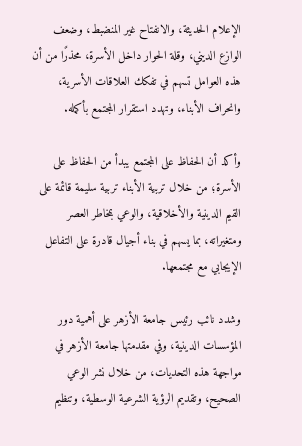الإعلام الحديثة، والانفتاح غير المنضبط، وضعف الوازع الديني، وقلة الحوار داخل الأسرة، محذرًا من أن هذه العوامل تسهم في تفكك العلاقات الأسرية، وانحراف الأبناء، وتهدد استقرار المجتمع بأكمله.

وأكد أن الحفاظ على المجتمع يبدأ من الحفاظ على الأسرة؛ من خلال تربية الأبناء تربية سليمة قائمة على القيم الدينية والأخلاقية، والوعي بمخاطر العصر ومتغيراته، بما يسهم في بناء أجيال قادرة على التفاعل الإيجابي مع مجتمعها.

وشدد نائب رئيس جامعة الأزهر على أهمية دور المؤسسات الدينية، وفي مقدمتها جامعة الأزهر في مواجهة هذه التحديات، من خلال نشر الوعي الصحيح، وتقديم الرؤية الشرعية الوسطية، وتنظيم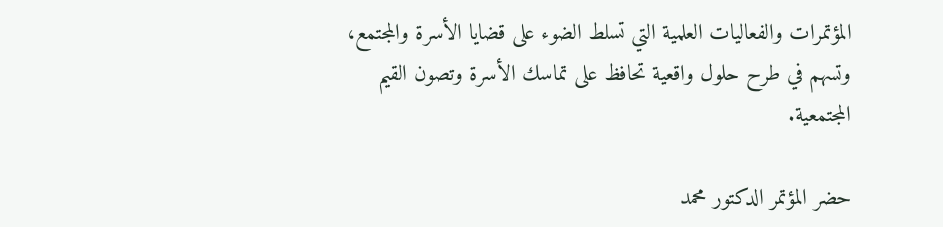المؤتمرات والفعاليات العلمية التي تسلط الضوء على قضايا الأسرة والمجتمع، وتسهم في طرح حلول واقعية تحافظ على تماسك الأسرة وتصون القيم المجتمعية.

حضر المؤتمر الدكتور محمد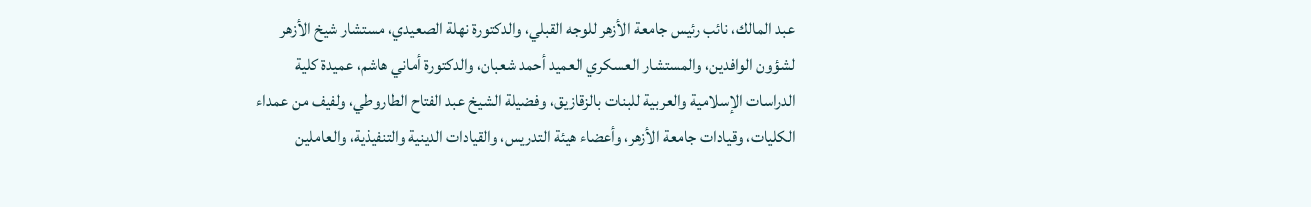عبد المالك، نائب رئيس جامعة الأزهر للوجه القبلي، والدكتورة نهلة الصعيدي، مستشار شيخ الأزهر لشؤون الوافدين، والمستشار العسكري العميد أحمد شعبان، والدكتورة أماني هاشم، عميدة كلية الدراسات الإسلامية والعربية للبنات بالزقازيق، وفضيلة الشيخ عبد الفتاح الطاروطي، ولفيف من عمداء الكليات، وقيادات جامعة الأزهر، وأعضاء هيئة التدريس، والقيادات الدينية والتنفيذية، والعاملين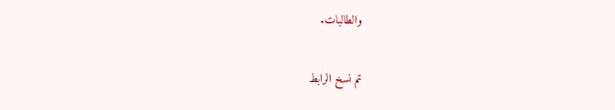والطالبات.

تم نسخ الرابط